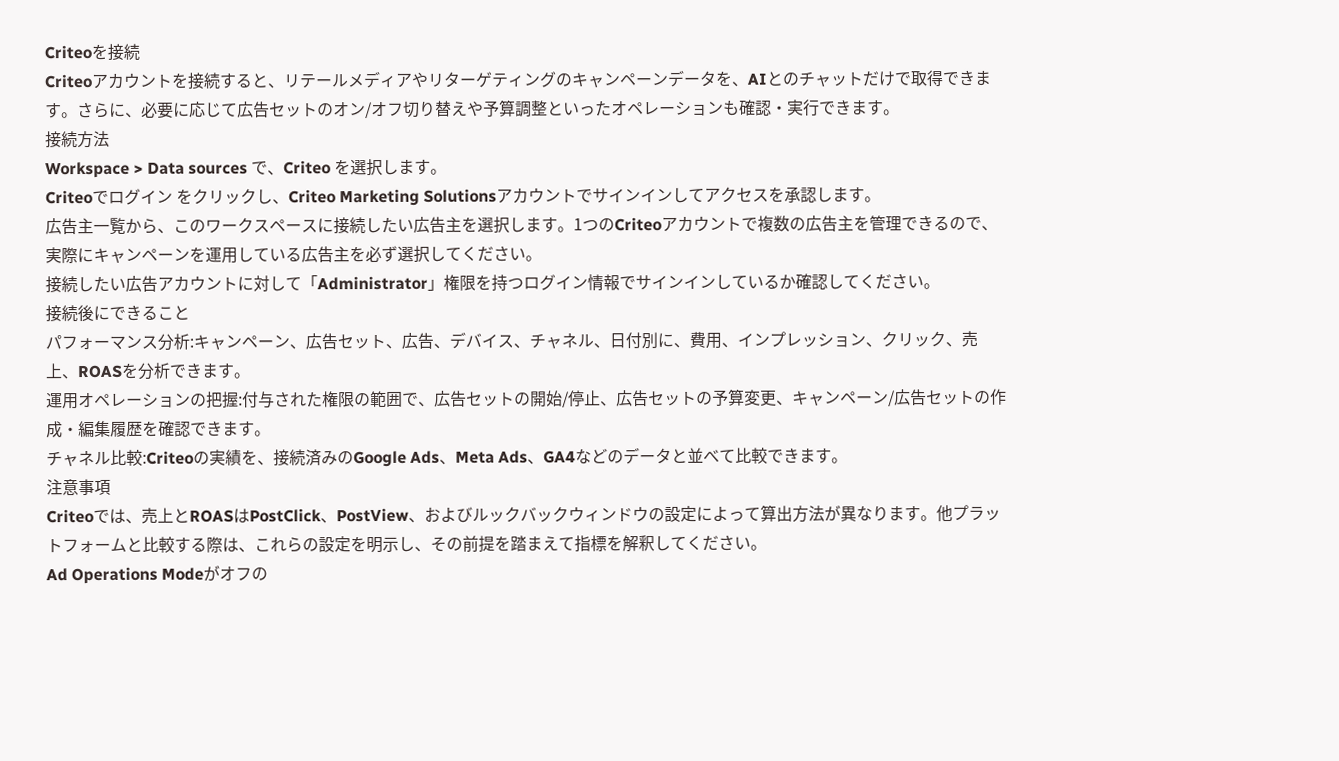Criteoを接続
Criteoアカウントを接続すると、リテールメディアやリターゲティングのキャンペーンデータを、AIとのチャットだけで取得できます。さらに、必要に応じて広告セットのオン/オフ切り替えや予算調整といったオペレーションも確認・実行できます。
接続方法
Workspace > Data sources で、Criteo を選択します。
Criteoでログイン をクリックし、Criteo Marketing Solutionsアカウントでサインインしてアクセスを承認します。
広告主一覧から、このワークスペースに接続したい広告主を選択します。1つのCriteoアカウントで複数の広告主を管理できるので、実際にキャンペーンを運用している広告主を必ず選択してください。
接続したい広告アカウントに対して「Administrator」権限を持つログイン情報でサインインしているか確認してください。
接続後にできること
パフォーマンス分析:キャンペーン、広告セット、広告、デバイス、チャネル、日付別に、費用、インプレッション、クリック、売上、ROASを分析できます。
運用オペレーションの把握:付与された権限の範囲で、広告セットの開始/停止、広告セットの予算変更、キャンペーン/広告セットの作成・編集履歴を確認できます。
チャネル比較:Criteoの実績を、接続済みのGoogle Ads、Meta Ads、GA4などのデータと並べて比較できます。
注意事項
Criteoでは、売上とROASはPostClick、PostView、およびルックバックウィンドウの設定によって算出方法が異なります。他プラットフォームと比較する際は、これらの設定を明示し、その前提を踏まえて指標を解釈してください。
Ad Operations Modeがオフの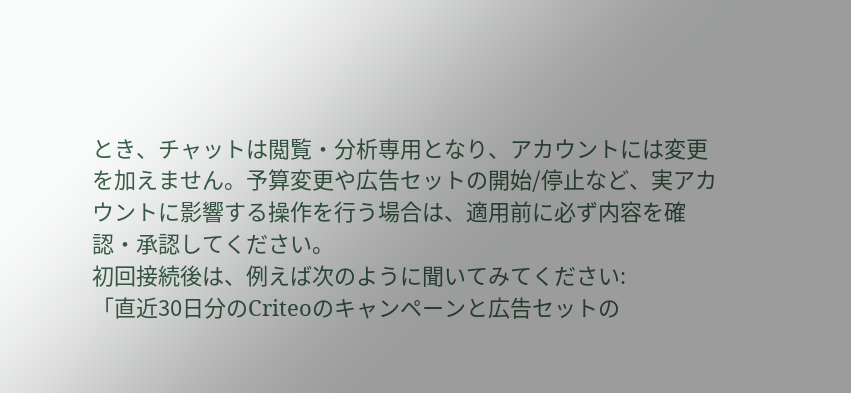とき、チャットは閲覧・分析専用となり、アカウントには変更を加えません。予算変更や広告セットの開始/停止など、実アカウントに影響する操作を行う場合は、適用前に必ず内容を確認・承認してください。
初回接続後は、例えば次のように聞いてみてください:
「直近30日分のCriteoのキャンペーンと広告セットの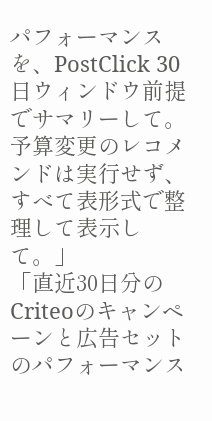パフォーマンスを、PostClick 30日ウィンドウ前提でサマリーして。予算変更のレコメンドは実行せず、すべて表形式で整理して表示して。」
「直近30日分のCriteoのキャンペーンと広告セットのパフォーマンス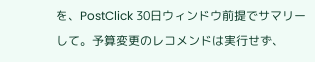を、PostClick 30日ウィンドウ前提でサマリーして。予算変更のレコメンドは実行せず、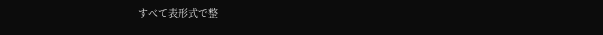すべて表形式で整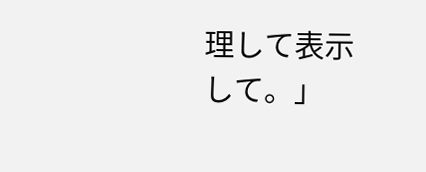理して表示して。」